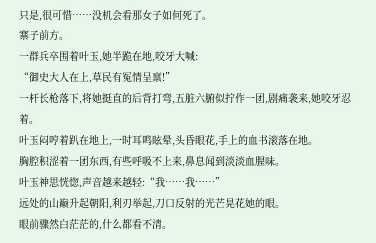只是,很可惜……没机会看那女子如何死了。
寨子前方。
一群兵卒围着叶玉,她半跪在地,咬牙大喊:
“御史大人在上,草民有冤情呈禀!”
一杆长枪落下,将她挺直的后背打弯,五脏六腑似拧作一团,剧痛袭来,她咬牙忍着。
叶玉闷哼着趴在地上,一时耳鸣眩晕,头昏眼花,手上的血书滚落在地。
胸腔积涩着一团东西,有些呼吸不上来,鼻息闻到淡淡血腥味。
叶玉神思恍惚,声音越来越轻:“我……我……”
远处的山巅升起朝阳,利刃举起,刀口反射的光芒晃花她的眼。
眼前骤然白茫茫的,什么都看不清。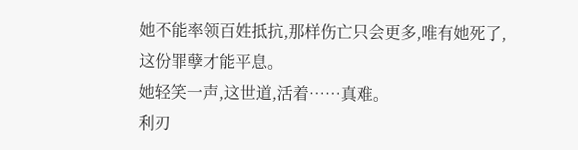她不能率领百姓抵抗,那样伤亡只会更多,唯有她死了,这份罪孽才能平息。
她轻笑一声,这世道,活着……真难。
利刃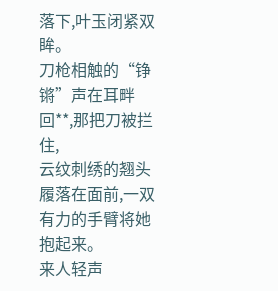落下,叶玉闭紧双眸。
刀枪相触的“铮锵”声在耳畔回**,那把刀被拦住,
云纹刺绣的翘头履落在面前,一双有力的手臂将她抱起来。
来人轻声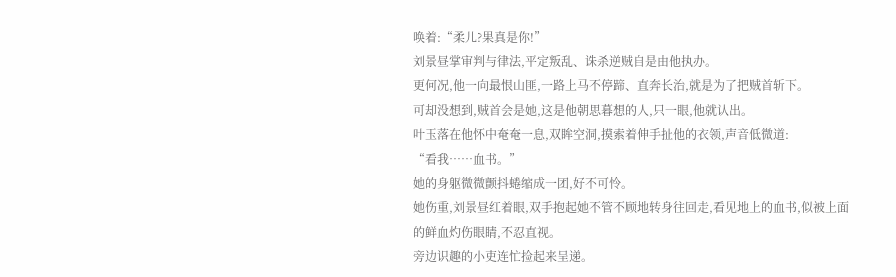唤着:“柔儿?果真是你!”
刘景昼掌审判与律法,平定叛乱、诛杀逆贼自是由他执办。
更何况,他一向最恨山匪,一路上马不停蹄、直奔长治,就是为了把贼首斩下。
可却没想到,贼首会是她,这是他朝思暮想的人,只一眼,他就认出。
叶玉落在他怀中奄奄一息,双眸空洞,摸索着伸手扯他的衣领,声音低微道:
“看我……血书。”
她的身躯微微颤抖蜷缩成一团,好不可怜。
她伤重,刘景昼红着眼,双手抱起她不管不顾地转身往回走,看见地上的血书,似被上面的鲜血灼伤眼睛,不忍直视。
旁边识趣的小吏连忙捡起来呈递。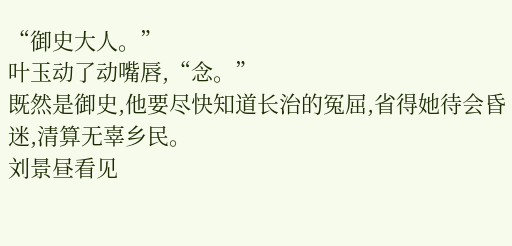“御史大人。”
叶玉动了动嘴唇,“念。”
既然是御史,他要尽快知道长治的冤屈,省得她待会昏迷,清算无辜乡民。
刘景昼看见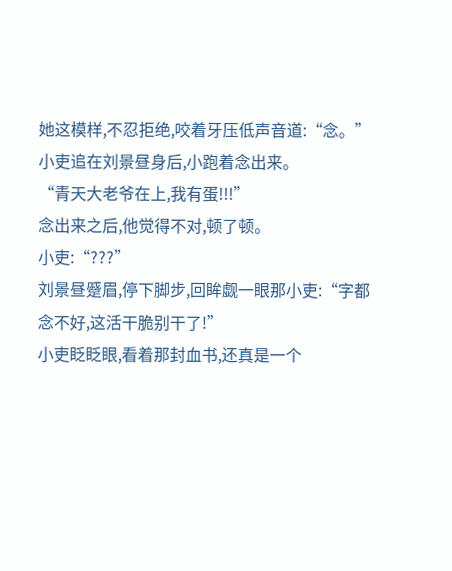她这模样,不忍拒绝,咬着牙压低声音道:“念。”
小吏追在刘景昼身后,小跑着念出来。
“青天大老爷在上,我有蛋!!!”
念出来之后,他觉得不对,顿了顿。
小吏:“???”
刘景昼蹙眉,停下脚步,回眸觑一眼那小吏:“字都念不好,这活干脆别干了!”
小吏眨眨眼,看着那封血书,还真是一个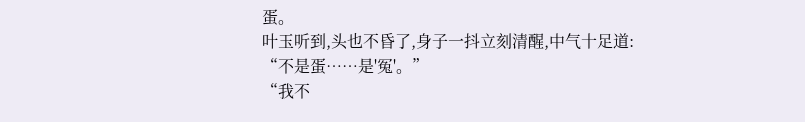蛋。
叶玉听到,头也不昏了,身子一抖立刻清醒,中气十足道:
“不是蛋……是'冤'。”
“我不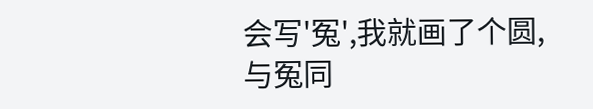会写'冤',我就画了个圆,与冤同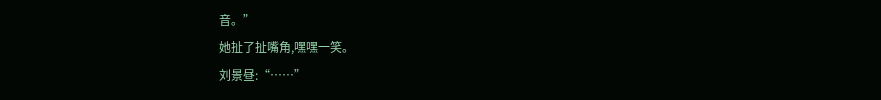音。”
她扯了扯嘴角,嘿嘿一笑。
刘景昼:“……”